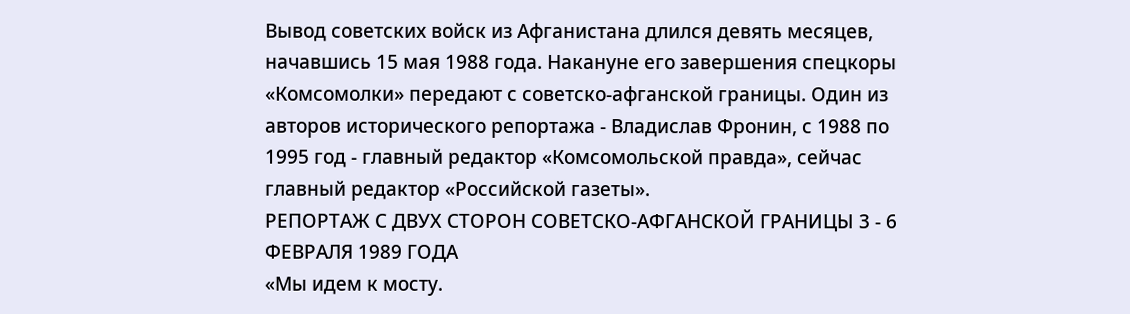Вывод советских войск из Афганистана длился девять месяцев, начавшись 15 мая 1988 года. Накануне его завершения спецкоры «Комсомолки» передают с советско-афганской границы. Один из авторов исторического репортажа - Владислав Фронин, с 1988 по 1995 год - главный редактор «Комсомольской правда», сейчас главный редактор «Российской газеты».
РЕПОРТАЖ С ДВУХ СТОРОН СОВЕТСКО-АФГАНСКОЙ ГРАНИЦЫ 3 - 6 ФЕВРАЛЯ 1989 ГОДА
«Мы идем к мосту.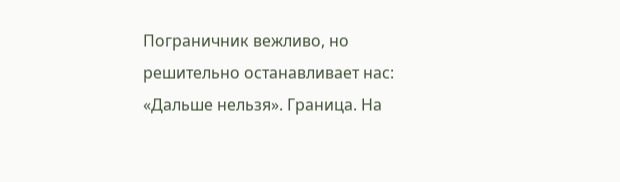Пограничник вежливо, но решительно останавливает нас: «Дальше нельзя». Граница. На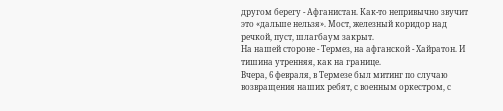другом берегу - Афганистан. Как-то непривычно звучит это «дальше нельзя». Мост, железный коридор над речкой, пуст, шлагбаум закрыт.
На нашей стороне - Термез, на афганской - Хайратон. И тишина утренняя, как на границе.
Вчера, 6 февраля, в Термезе был митинг по случаю возвращения наших ребят, с военным оркестром, с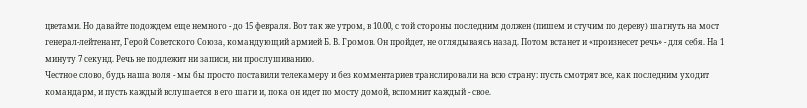цветами. Но давайте подождем еще немного - до 15 февраля. Вот так же утром, в 10.00, с той стороны последним должен (пишем и стучим по дереву) шагнуть на мост генерал-лейтенант, Герой Советского Союза, командующий армией Б. В. Громов. Он пройдет, не оглядываясь назад. Потом встанет и «произнесет речь» - для себя. На 1 минуту 7 секунд. Речь не подлежит ни записи, ни прослушиванию.
Честное слово, будь наша воля - мы бы просто поставили телекамеру и без комментариев транслировали на всю страну: пусть смотрят все, как последним уходит командарм, и пусть каждый вслушается в его шаги и, пока он идет по мосту домой, вспомнит каждый - свое.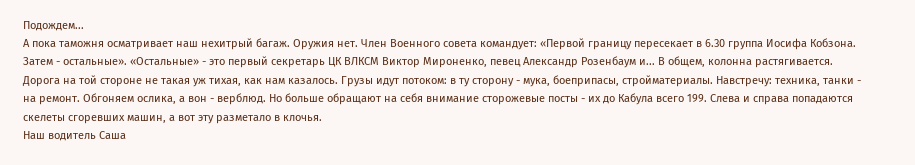Подождем...
А пока таможня осматривает наш нехитрый багаж. Оружия нет. Член Военного совета командует: «Первой границу пересекает в 6.30 группа Иосифа Кобзона. Затем - остальные». «Остальные» - это первый секретарь ЦК ВЛКСМ Виктор Мироненко, певец Александр Розенбаум и... В общем, колонна растягивается.
Дорога на той стороне не такая уж тихая, как нам казалось. Грузы идут потоком: в ту сторону - мука, боеприпасы, стройматериалы. Навстречу: техника, танки - на ремонт. Обгоняем ослика, а вон - верблюд. Но больше обращают на себя внимание сторожевые посты - их до Кабула всего 199. Слева и справа попадаются скелеты сгоревших машин, а вот эту разметало в клочья.
Наш водитель Саша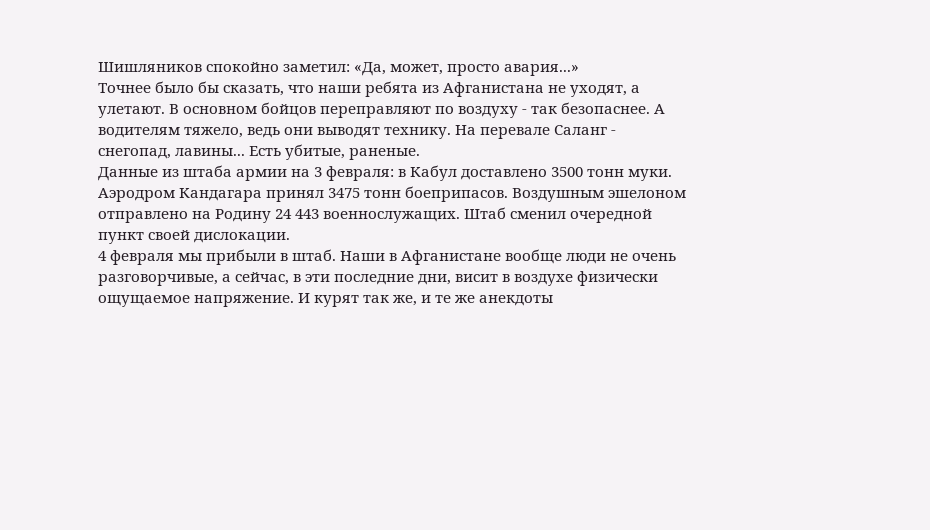Шишляников спокойно заметил: «Да, может, просто авария...»
Точнее было бы сказать, что наши ребята из Афганистана не уходят, а улетают. В основном бойцов переправляют по воздуху - так безопаснее. А водителям тяжело, ведь они выводят технику. На перевале Саланг - снегопад, лавины... Есть убитые, раненые.
Данные из штаба армии на 3 февраля: в Кабул доставлено 3500 тонн муки. Аэродром Кандагара принял 3475 тонн боеприпасов. Воздушным эшелоном отправлено на Родину 24 443 военнослужащих. Штаб сменил очередной пункт своей дислокации.
4 февраля мы прибыли в штаб. Наши в Афганистане вообще люди не очень разговорчивые, а сейчас, в эти последние дни, висит в воздухе физически ощущаемое напряжение. И курят так же, и те же анекдоты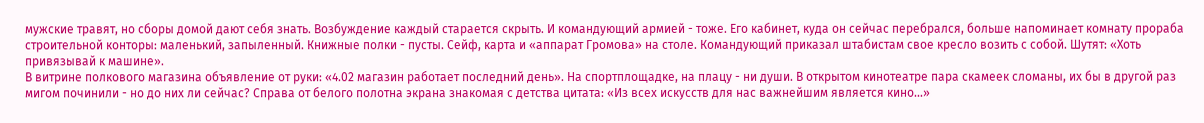мужские травят, но сборы домой дают себя знать. Возбуждение каждый старается скрыть. И командующий армией - тоже. Его кабинет, куда он сейчас перебрался, больше напоминает комнату прораба строительной конторы: маленький, запыленный. Книжные полки - пусты. Сейф, карта и «аппарат Громова» на столе. Командующий приказал штабистам свое кресло возить с собой. Шутят: «Хоть привязывай к машине».
В витрине полкового магазина объявление от руки: «4.02 магазин работает последний день». На спортплощадке, на плацу - ни души. В открытом кинотеатре пара скамеек сломаны, их бы в другой раз мигом починили - но до них ли сейчас? Справа от белого полотна экрана знакомая с детства цитата: «Из всех искусств для нас важнейшим является кино...»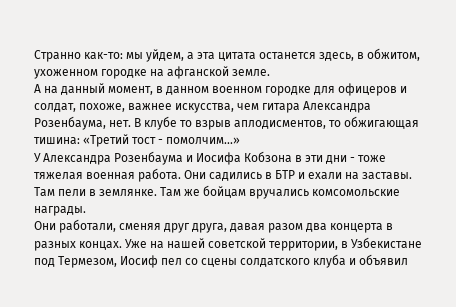Странно как-то: мы уйдем, а эта цитата останется здесь, в обжитом, ухоженном городке на афганской земле.
А на данный момент, в данном военном городке для офицеров и солдат, похоже, важнее искусства, чем гитара Александра Розенбаума, нет. В клубе то взрыв аплодисментов, то обжигающая тишина: «Третий тост - помолчим...»
У Александра Розенбаума и Иосифа Кобзона в эти дни - тоже тяжелая военная работа. Они садились в БТР и ехали на заставы. Там пели в землянке. Там же бойцам вручались комсомольские награды.
Они работали, сменяя друг друга, давая разом два концерта в разных концах. Уже на нашей советской территории, в Узбекистане под Термезом, Иосиф пел со сцены солдатского клуба и объявил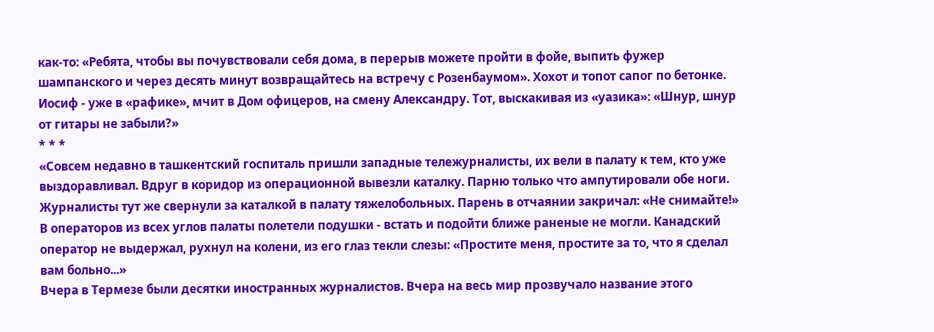как-то: «Ребята, чтобы вы почувствовали себя дома, в перерыв можете пройти в фойе, выпить фужер шампанского и через десять минут возвращайтесь на встречу с Розенбаумом». Хохот и топот сапог по бетонке. Иосиф - уже в «рафике», мчит в Дом офицеров, на смену Александру. Тот, выскакивая из «уазика»: «Шнур, шнур от гитары не забыли?»
* * *
«Совсем недавно в ташкентский госпиталь пришли западные тележурналисты, их вели в палату к тем, кто уже выздоравливал. Вдруг в коридор из операционной вывезли каталку. Парню только что ампутировали обе ноги. Журналисты тут же свернули за каталкой в палату тяжелобольных. Парень в отчаянии закричал: «Не снимайте!» В операторов из всех углов палаты полетели подушки - встать и подойти ближе раненые не могли. Канадский оператор не выдержал, рухнул на колени, из его глаз текли слезы: «Простите меня, простите за то, что я сделал вам больно...»
Вчера в Термезе были десятки иностранных журналистов. Вчера на весь мир прозвучало название этого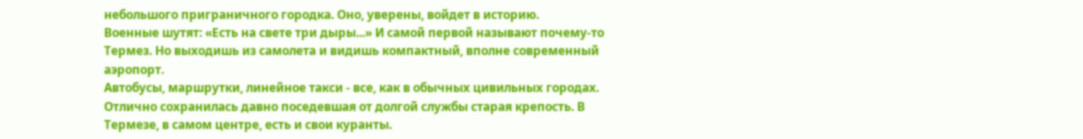небольшого приграничного городка. Оно, уверены, войдет в историю.
Военные шутят: «Есть на свете три дыры...» И самой первой называют почему-то Термез. Но выходишь из самолета и видишь компактный, вполне современный аэропорт.
Автобусы, маршрутки, линейное такси - все, как в обычных цивильных городах. Отлично сохранилась давно поседевшая от долгой службы старая крепость. В Термезе, в самом центре, есть и свои куранты.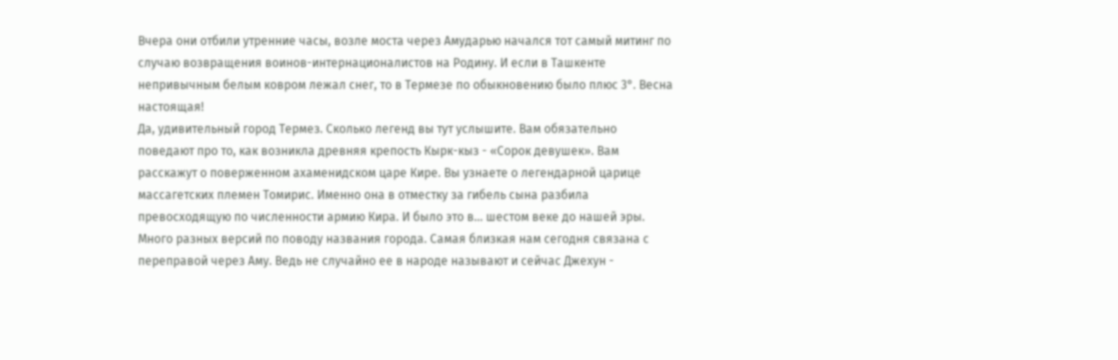Вчера они отбили утренние часы, возле моста через Амударью начался тот самый митинг по случаю возвращения воинов-интернационалистов на Родину. И если в Ташкенте непривычным белым ковром лежал снег, то в Термезе по обыкновению было плюс 3°. Весна настоящая!
Да, удивительный город Термез. Сколько легенд вы тут услышите. Вам обязательно поведают про то, как возникла древняя крепость Кырк-кыз - «Сорок девушек». Вам расскажут о поверженном ахаменидском царе Кире. Вы узнаете о легендарной царице массагетских племен Томирис. Именно она в отместку за гибель сына разбила превосходящую по численности армию Кира. И было это в... шестом веке до нашей эры.
Много разных версий по поводу названия города. Самая близкая нам сегодня связана с переправой через Аму. Ведь не случайно ее в народе называют и сейчас Джехун -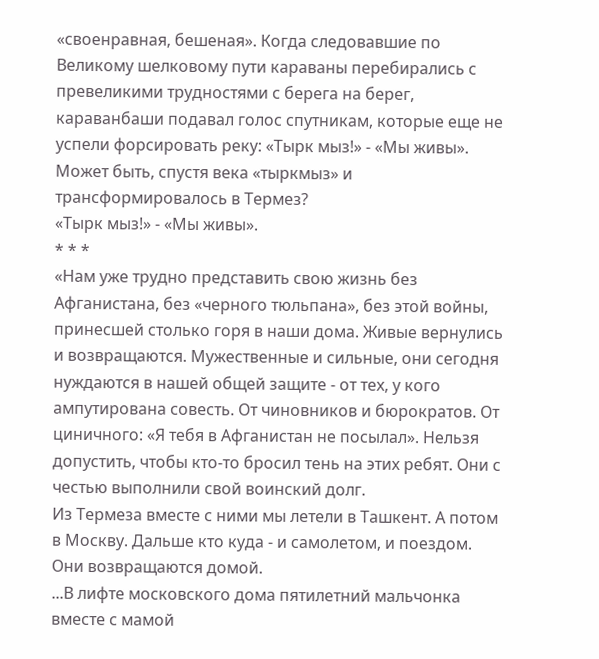«своенравная, бешеная». Когда следовавшие по Великому шелковому пути караваны перебирались с превеликими трудностями с берега на берег, караванбаши подавал голос спутникам, которые еще не успели форсировать реку: «Тырк мыз!» - «Мы живы». Может быть, спустя века «тыркмыз» и трансформировалось в Термез?
«Тырк мыз!» - «Мы живы».
* * *
«Нам уже трудно представить свою жизнь без Афганистана, без «черного тюльпана», без этой войны, принесшей столько горя в наши дома. Живые вернулись и возвращаются. Мужественные и сильные, они сегодня нуждаются в нашей общей защите - от тех, у кого ампутирована совесть. От чиновников и бюрократов. От циничного: «Я тебя в Афганистан не посылал». Нельзя допустить, чтобы кто-то бросил тень на этих ребят. Они с честью выполнили свой воинский долг.
Из Термеза вместе с ними мы летели в Ташкент. А потом в Москву. Дальше кто куда - и самолетом, и поездом.
Они возвращаются домой.
...В лифте московского дома пятилетний мальчонка вместе с мамой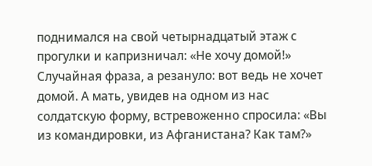поднимался на свой четырнадцатый этаж с прогулки и капризничал: «Не хочу домой!» Случайная фраза, а резануло: вот ведь не хочет домой. А мать, увидев на одном из нас солдатскую форму, встревоженно спросила: «Вы из командировки, из Афганистана? Как там?»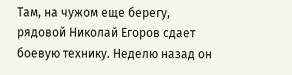Там, на чужом еще берегу, рядовой Николай Егоров сдает боевую технику. Неделю назад он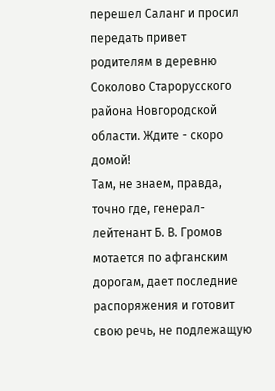перешел Саланг и просил передать привет родителям в деревню Соколово Старорусского района Новгородской области. Ждите - скоро домой!
Там, не знаем, правда, точно где, генерал-лейтенант Б. В. Громов мотается по афганским дорогам, дает последние распоряжения и готовит свою речь, не подлежащую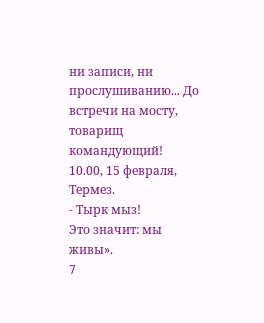ни записи, ни прослушиванию... До встречи на мосту, товарищ командующий!
10.00, 15 февраля, Термез.
- Тырк мыз!
Это значит: мы живы».
7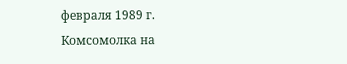февраля 1989 г.
Комсомолка на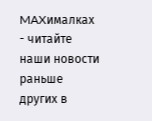MAXималках - читайте наши новости раньше других в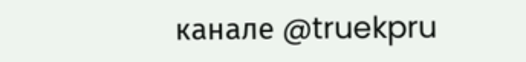канале @truekpru